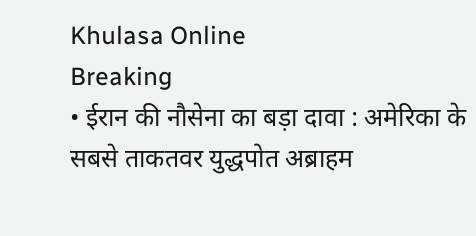Khulasa Online
Breaking
• ईरान की नौसेना का बड़ा दावा : अमेरिका के सबसे ताकतवर युद्धपोत अब्राहम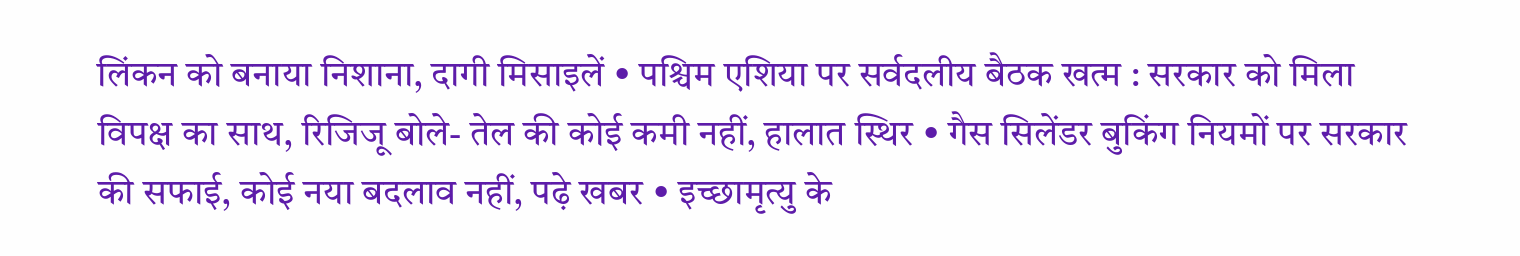लिंकन को बनाया निशाना, दागी मिसाइलें • पश्चिम एशिया पर सर्वदलीय बैठक खत्म : सरकार को मिला विपक्ष का साथ, रिजिजू बोले- तेल की कोई कमी नहीं, हालात स्थिर • गैस सिलेंडर बुकिंग नियमों पर सरकार की सफाई, कोई नया बदलाव नहीं, पढ़े खबर • इच्छामृत्यु के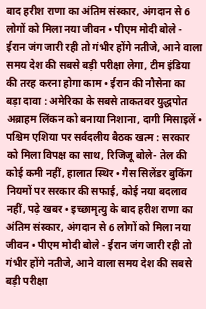बाद हरीश राणा का अंतिम संस्कार, अंगदान से 6 लोगों को मिला नया जीवन • पीएम मोदी बोले - ईरान जंग जारी रही तो गंभीर होंगे नतीजे, आने वाला समय देश की सबसे बड़ी परीक्षा लेगा, टीम इंडिया की तरह करना होगा काम • ईरान की नौसेना का बड़ा दावा : अमेरिका के सबसे ताकतवर युद्धपोत अब्राहम लिंकन को बनाया निशाना, दागी मिसाइलें • पश्चिम एशिया पर सर्वदलीय बैठक खत्म : सरकार को मिला विपक्ष का साथ, रिजिजू बोले- तेल की कोई कमी नहीं, हालात स्थिर • गैस सिलेंडर बुकिंग नियमों पर सरकार की सफाई, कोई नया बदलाव नहीं, पढ़े खबर • इच्छामृत्यु के बाद हरीश राणा का अंतिम संस्कार, अंगदान से 6 लोगों को मिला नया जीवन • पीएम मोदी बोले - ईरान जंग जारी रही तो गंभीर होंगे नतीजे, आने वाला समय देश की सबसे बड़ी परीक्षा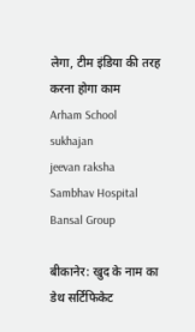लेगा, टीम इंडिया की तरह करना होगा काम
Arham School
sukhajan
jeevan raksha
Sambhav Hospital
Bansal Group

बीकानेर: खुद के नाम का डेथ सर्टिफिकेट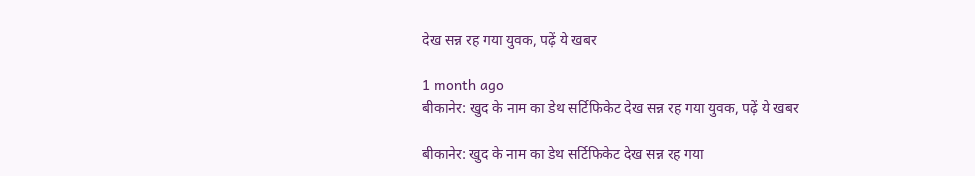देख सन्न रह गया युवक, पढ़ें ये खबर

1 month ago
बीकानेर: खुद के नाम का डेथ सर्टिफिकेट देख सन्न रह गया युवक, पढ़ें ये खबर

बीकानेर: खुद के नाम का डेथ सर्टिफिकेट देख सन्न रह गया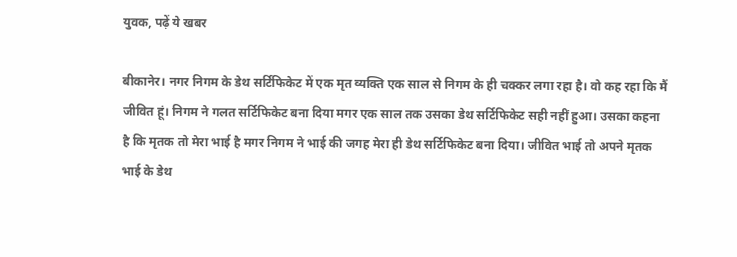युवक, पढ़ें ये खबर

बीकानेर। नगर निगम के डेथ सर्टिफिकेट में एक मृत व्यक्ति एक साल से निगम के ही चक्कर लगा रहा है। वो कह रहा कि मैं जीवित हूं। निगम ने गलत सर्टिफिकेट बना दिया मगर एक साल तक उसका डेथ सर्टिफिकेट सही नहीं हुआ। उसका कहना है कि मृतक तो मेरा भाई है मगर निगम ने भाई की जगह मेरा ही डेथ सर्टिफिकेट बना दिया। जीवित भाई तो अपने मृतक भाई के डेथ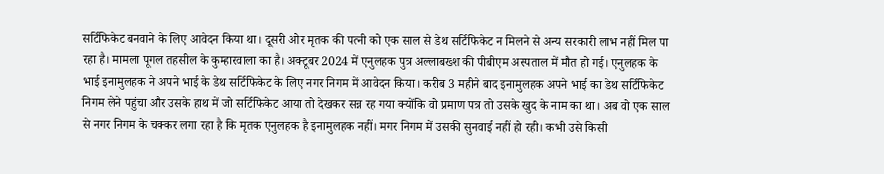सर्टिफिकेट बनवाने के लिए आवेदन किया था। दूसरी ओर मृतक की पत्नी को एक साल से डेथ सर्टिफिकेट न मिलने से अन्य सरकारी लाभ नहीं मिल पा रहा है। मामला पूगल तहसील के कुम्हारवाला का है। अक्टूबर 2024 में एनुलहक पुत्र अल्लाबख्श की पीबीएम अस्पताल में मौत हो गई। एनुलहक के भाई इनामुलहक ने अपने भाई के डेथ सर्टिफिकेट के लिए नगर निगम में आवेदन किया। करीब 3 महीने बाद इनामुलहक अपने भाई का डेथ सर्टिफिकेट निगम लेने पहुंचा और उसके हाथ में जो सर्टिफिकेट आया तो देखकर सन्न रह गया क्योंकि वो प्रमाण पत्र तो उसके खुद के नाम का था। अब वो एक साल से नगर निगम के चक्कर लगा रहा है कि मृतक एनुलहक है इनामुलहक नहीं। मगर निगम में उसकी सुनवाई नहीं हो रही। कभी उसे किसी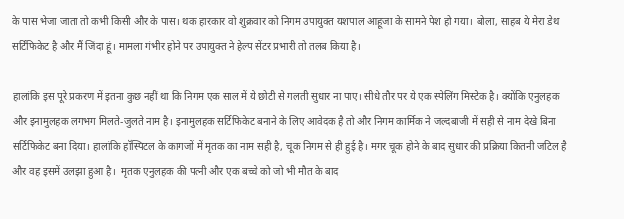के पास भेजा जाता तो कभी किसी और के पास। थक हारकार वो शुक्रवार को निगम उपायुक्त यशपाल आहूजा के सामने पेश हो गया। बोला, साहब ये मेरा डेथ सर्टिफिकेट है और मैं जिंदा हूं। मामला गंभीर होने पर उपायुक्त ने हेल्प सेंटर प्रभारी तो तलब किया है।

हालांकि इस पूरे प्रकरण में इतना कुछ नहीं था कि निगम एक साल में ये छोटी से गलती सुधार ना पाए। सीधे तौर पर ये एक स्पेलिंग मिस्टेक है। क्योंकि एनुलहक और इनामुलहक लगभग मिलते-जुलते नाम है। इनामुलहक सर्टिफिकेट बनाने के लिए आवेदक है तो और निगम कार्मिक ने जल्दबाजी में सही से नाम देखे बिना सर्टिफिकेट बना दिया। हालांकि हॉस्पिटल के कागजों में मृतक का नाम सही है, चूक निगम से ही हुई है। मगर चूक होने के बाद सुधार की प्रक्रिया कितनी जटिल है और वह इसमें उलझा हुआ है।  मृतक एनुलहक की पत्नी और एक बच्चे को जो भी मौत के बाद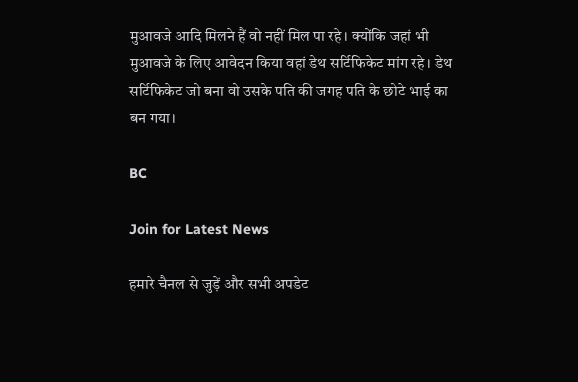मुआवजे आदि मिलने हैं वो नहीं मिल पा रहे। क्योंकि जहां भी मुआवजे के लिए आवेदन किया वहां डेथ सर्टिफिकेट मांग रहे। डेथ सर्टिफिकेट जो बना वो उसके पति की जगह पति के छोटे भाई का बन गया।

BC

Join for Latest News

हमारे चैनल से जुड़ें और सभी अपडेट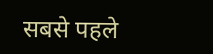सबसे पहले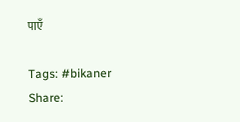पाएँ

Tags: #bikaner
Share: